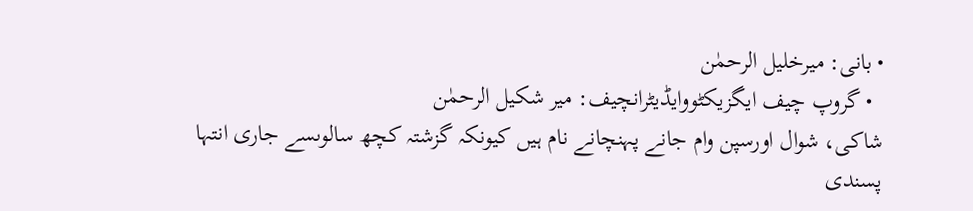• بانی: میرخلیل الرحمٰن
  • گروپ چیف ایگزیکٹووایڈیٹرانچیف: میر شکیل الرحمٰن
شاکی، شوال اورسپن وام جانے پہنچانے نام ہیں کیونکہ گزشتہ کچھ سالوںسے جاری انتہا پسندی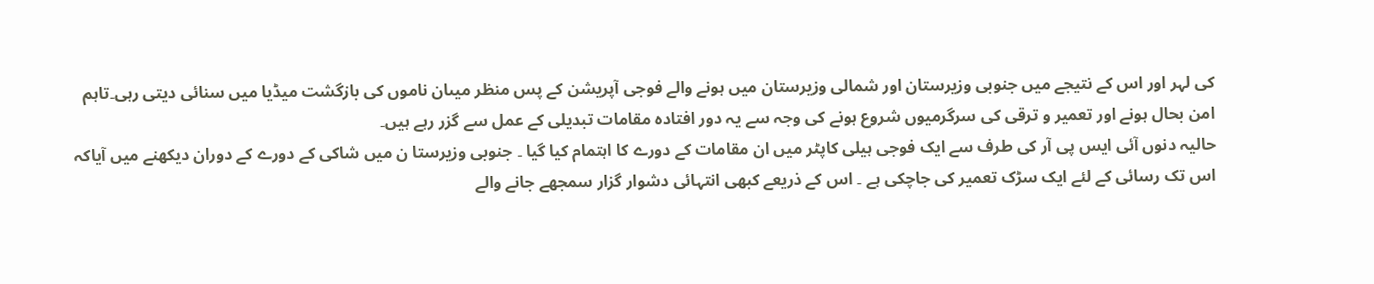کی لہر اور اس کے نتیجے میں جنوبی وزیرستان اور شمالی وزیرستان میں ہونے والے فوجی آپریشن کے پس منظر میںان ناموں کی بازگشت میڈیا میں سنائی دیتی رہی۔تاہم امن بحال ہونے اور تعمیر و ترقی کی سرگرمیوں شروع ہونے کی وجہ سے یہ دور افتادہ مقامات تبدیلی کے عمل سے گزر رہے ہیں۔
حالیہ دنوں آئی ایس پی آر کی طرف سے ایک فوجی ہیلی کاپٹر میں ان مقامات کے دورے کا اہتمام کیا گیا ۔ جنوبی وزیرستا ن میں شاکی کے دورے کے دوران دیکھنے میں آیاکہ اس تک رسائی کے لئے ایک سڑک تعمیر کی جاچکی ہے ۔ اس کے ذریعے کبھی انتہائی دشوار گزار سمجھے جانے والے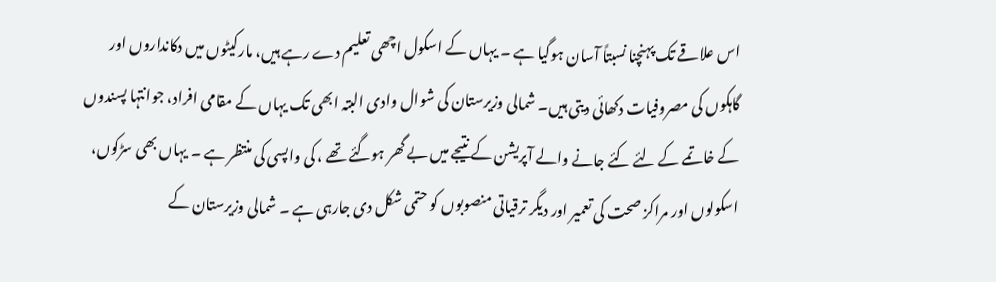اس علاقے تک پہنچنا نسبتاً آسان ہوگیا ہے ۔ یہاں کے اسکول اچھی تعلیم دے رہے ہیں، مارکیٹوں میں دکانداروں اور گاہکوں کی مصروفیات دکھائی دیتی ہیں۔ شمالی وزیرستان کی شوال وادی البتہ ابھی تک یہاں کے مقامی افراد، جوانتہا پسندوں کے خاتمے کے لئے کئے جانے والے آپریشن کے نتیجے میں بے گھر ہوگئے تھے ، کی واپسی کی منتظر ہے ۔ یہاں بھی سڑکوں، اسکولوں اور مراکز صحت کی تعمیر اور دیگر ترقیاتی منصوبوں کو حتمی شکل دی جارہی ہے ۔ شمالی وزیرستان کے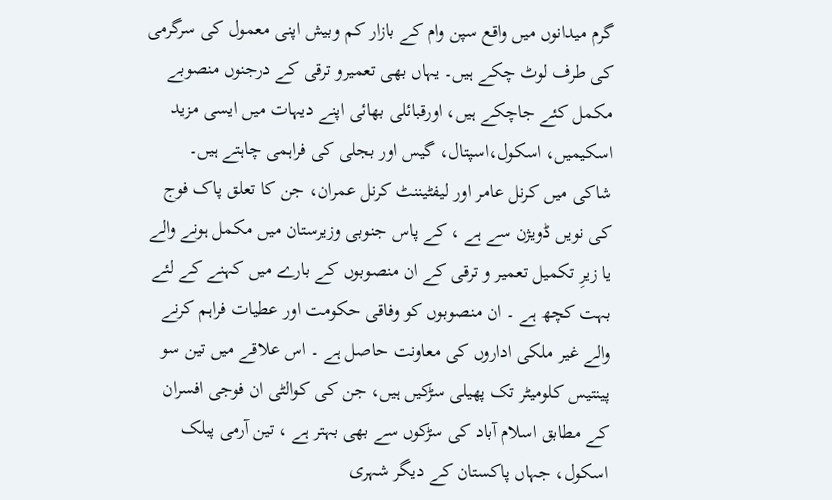گرم میدانوں میں واقع سپن وام کے بازار کم وبیش اپنی معمول کی سرگرمی کی طرف لوٹ چکے ہیں۔ یہاں بھی تعمیرو ترقی کے درجنوں منصوبے مکمل کئے جاچکے ہیں، اورقبائلی بھائی اپنے دیہات میں ایسی مزید اسکیمیں، اسکول،اسپتال، گیس اور بجلی کی فراہمی چاہتے ہیں۔
شاکی میں کرنل عامر اور لیفٹیننٹ کرنل عمران، جن کا تعلق پاک فوج کی نویں ڈویژن سے ہے ، کے پاس جنوبی وزیرستان میں مکمل ہونے والے یا زیرِ تکمیل تعمیر و ترقی کے ان منصوبوں کے بارے میں کہنے کے لئے بہت کچھ ہے ۔ ان منصوبوں کو وفاقی حکومت اور عطیات فراہم کرنے والے غیر ملکی اداروں کی معاونت حاصل ہے ۔ اس علاقے میں تین سو پینتیس کلومیٹر تک پھیلی سڑکیں ہیں، جن کی کوالٹی ان فوجی افسران کے مطابق اسلام آباد کی سڑکوں سے بھی بہتر ہے ، تین آرمی پبلک اسکول، جہاں پاکستان کے دیگر شہری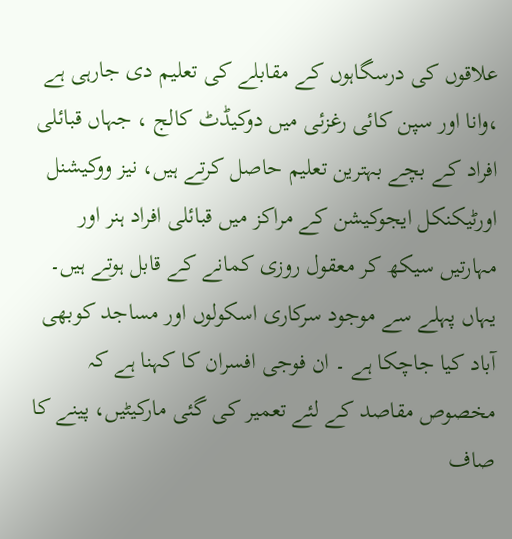علاقوں کی درسگاہوں کے مقابلے کی تعلیم دی جارہی ہے ،وانا اور سپن کائی رغزئی میں دوکیڈٹ کالج ، جہاں قبائلی افراد کے بچے بہترین تعلیم حاصل کرتے ہیں، نیز ووکیشنل اورٹیکنکل ایجوکیشن کے مراکز میں قبائلی افراد ہنر اور مہارتیں سیکھ کر معقول روزی کمانے کے قابل ہوتے ہیں۔ یہاں پہلے سے موجود سرکاری اسکولوں اور مساجد کوبھی آباد کیا جاچکا ہے ۔ ان فوجی افسران کا کہنا ہے کہ مخصوص مقاصد کے لئے تعمیر کی گئی مارکیٹیں، پینے کا صاف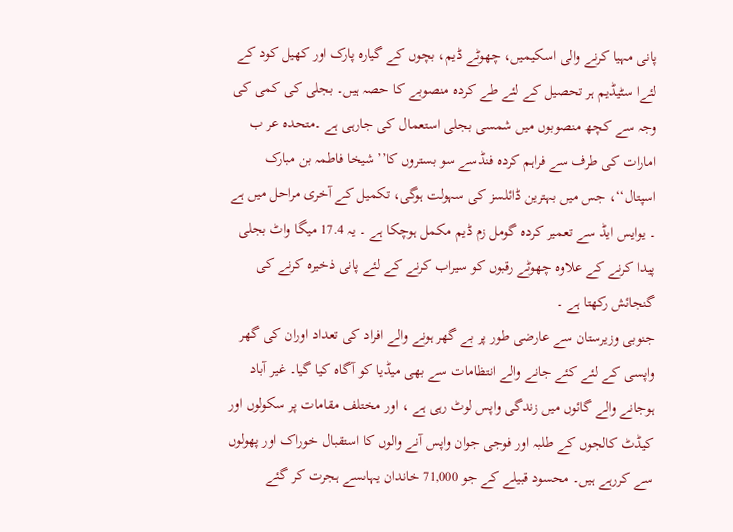پانی مہیا کرنے والی اسکیمیں، چھوٹے ڈیم، بچوں کے گیارہ پارک اور کھیل کود کے لئےا سٹیڈیم ہر تحصیل کے لئے طے کردہ منصوبے کا حصہ ہیں۔ بجلی کی کمی کی وجہ سے کچھ منصوبوں میں شمسی بجلی استعمال کی جارہی ہے ۔متحدہ عر ب امارات کی طرف سے فراہم کردہ فنڈسے سو بستروں کا’’ شیخا فاطمہ بن مبارک اسپتال‘‘، جس میں بہترین ڈائلسز کی سہولت ہوگی، تکمیل کے آخری مراحل میں ہے ۔ یوایس ایڈ سے تعمیر کردہ گومل زم ڈیم مکمل ہوچکا ہے ۔ یہ 17.4 میگا واٹ بجلی پیدا کرنے کے علاوہ چھوٹے رقبوں کو سیراب کرنے کے لئے پانی ذخیرہ کرنے کی گنجائش رکھتا ہے ۔
جنوبی وزیرستان سے عارضی طور پر بے گھر ہونے والے افراد کی تعداد اوران کی گھر واپسی کے لئے کئے جانے والے انتظامات سے بھی میڈیا کو آگاہ کیا گیا۔ غیر آباد ہوجانے والے گائوں میں زندگی واپس لوٹ رہی ہے ، اور مختلف مقامات پر سکولوں اور کیڈٹ کالجوں کے طلبہ اور فوجی جوان واپس آنے والوں کا استقبال خوراک اور پھولوں سے کررہے ہیں۔ محسود قبیلے کے جو 71,000 خاندان یہاںسے ہجرت کر گئے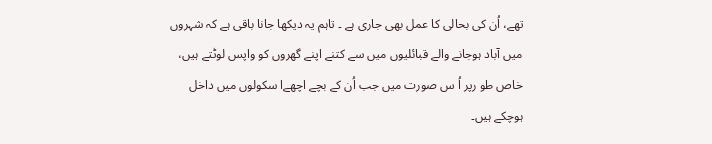تھے، اُن کی بحالی کا عمل بھی جاری ہے ۔ تاہم یہ دیکھا جانا باقی ہے کہ شہروں میں آباد ہوجانے والے قبائلیوں میں سے کتنے اپنے گھروں کو واپس لوٹتے ہیں، خاص طو رپر اُ س صورت میں جب اُن کے بچے اچھےا سکولوں میں داخل ہوچکے ہیں۔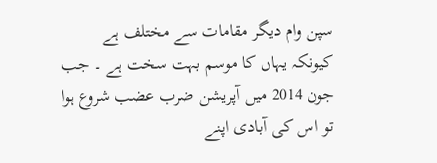سپن وام دیگر مقامات سے مختلف ہے کیونکہ یہاں کا موسم بہت سخت ہے ۔ جب جون 2014 میں آپریشن ضرب عضب شروع ہوا تو اس کی آبادی اپنے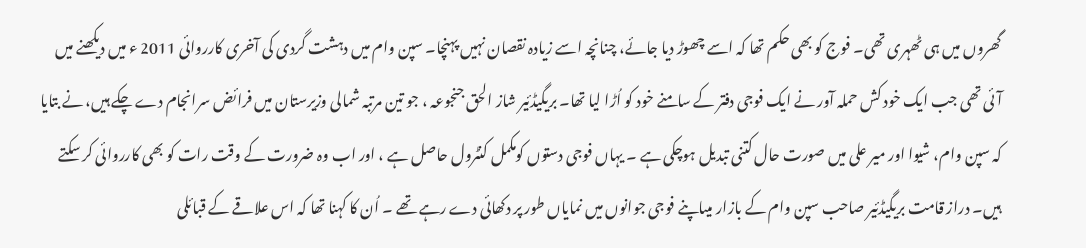گھروں میں ہی ٹھہری تھی۔ فوج کو بھی حکم تھا کہ اسے چھوڑ دیا جائے، چنانچہ اسے زیادہ نقصان نہیں پہنچا۔ سپن وام میں دہشت گردی کی آخری کارروائی 2011 ء میں دیکھنے میں آئی تھی جب ایک خود کش حملہ آور نے ایک فوجی دفتر کے سامنے خود کو اُڑا لیا تھا۔ بریگیڈئیر شاز الحق جنجوعہ ، جو تین مرتبہ شمالی وزیرستان میں فرائض سرانجام دے چکے ہیں، نے بتایا کہ سپن وام، شیوا اور میر علی میں صورت حال کتنی تبدیل ہوچکی ہے ۔ یہاں فوجی دستوں کومکمل کنٹرول حاصل ہے ، اور اب وہ ضرورت کے وقت رات کو بھی کارروائی کر سکتے ہیں۔ دراز قامت بریگیڈئیر صاحب سپن وام کے بازار میںاپنے فوجی جوانوں میں نمایاں طور پر دکھائی دے رہے تھے ۔ اُن کا کہنا تھا کہ اس علاقے کے قبائلی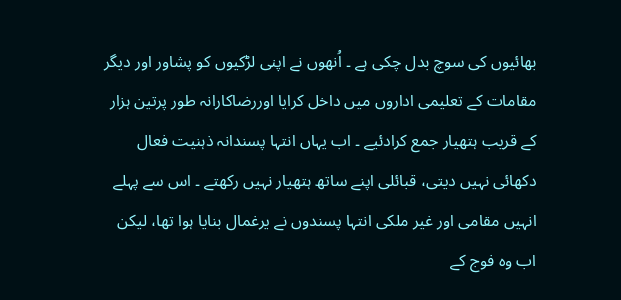بھائیوں کی سوچ بدل چکی ہے ۔ اُنھوں نے اپنی لڑکیوں کو پشاور اور دیگر مقامات کے تعلیمی اداروں میں داخل کرایا اوررضاکارانہ طور پرتین ہزار کے قریب ہتھیار جمع کرادئیے ۔ اب یہاں انتہا پسندانہ ذہنیت فعال دکھائی نہیں دیتی، قبائلی اپنے ساتھ ہتھیار نہیں رکھتے ۔ اس سے پہلے انہیں مقامی اور غیر ملکی انتہا پسندوں نے یرغمال بنایا ہوا تھا، لیکن اب وہ فوج کے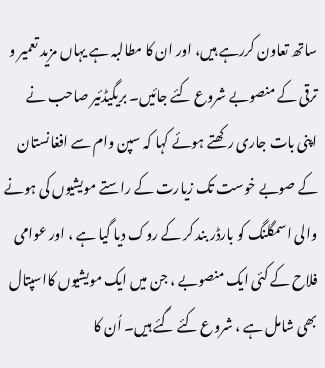ساتھ تعاون کررہے ہیں، اور ان کا مطالبہ ہے یہاں مزید تعمیر و ترقی کے منصوبے شروع کئے جائیں۔ بریگیڈئیر صاحب نے اپنی بات جاری رکھتے ہوئے کہا کہ سپن وام سے افغانستان کے صوبے خوست تک زیارت کے راستے مویشیوں کی ہونے والی اسمگلنگ کو بارڈر بند کر کے روک دیا گیا ہے ، اور عوامی فلاح کے کئی ایک منصوبے ، جن میں ایک مویشیوں کااسپتال بھی شامل ہے ، شروع کئے گئے ہیں۔ اُن کا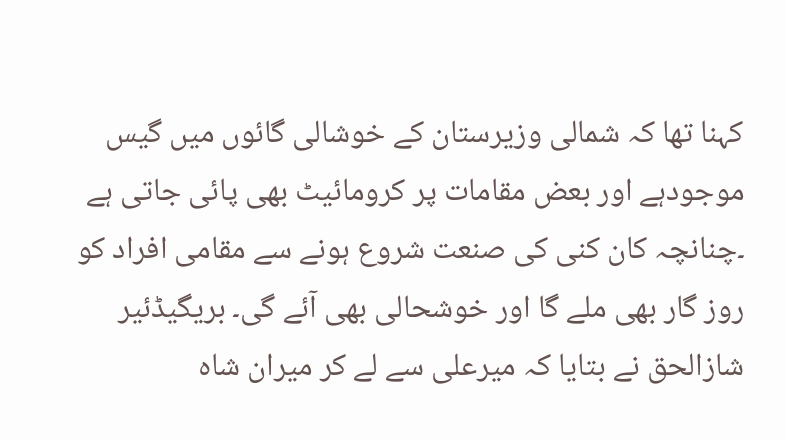کہنا تھا کہ شمالی وزیرستان کے خوشالی گائوں میں گیس موجودہے اور بعض مقامات پر کرومائیٹ بھی پائی جاتی ہے ۔چنانچہ کان کنی کی صنعت شروع ہونے سے مقامی افراد کو روز گار بھی ملے گا اور خوشحالی بھی آئے گی۔ بریگیڈئیر شازالحق نے بتایا کہ میرعلی سے لے کر میران شاہ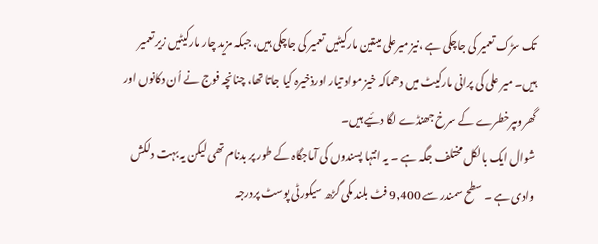تک سڑک تعمیر کی جاچکی ہے ،نیز میرعلی میںتین مارکیٹیں تعمیر کی جاچکی ہیں، جبکہ مزید چار مارکیٹیں زیر تعمیر ہیں۔ میر علی کی پرانی مارکیٹ میں دھماکہ خیز مواد تیار اورذخیرہ کیا جاتا تھا، چنانچہ فوج نے اُن دکانوں اور گھروںپرخطرے کے سرخ جھنڈے لگا دئیے ہیں۔
شوال ایک بالکل مختلف جگہ ہے ۔ یہ انتہا پسندوں کی آماجگاہ کے طور پر بدنام تھی لیکن یہ بہت دلکش وادی ہے ۔ سطح سمندر سے 9,400 فٹ بلند مکی گڑھ سیکورٹی پوسٹ پردرجہ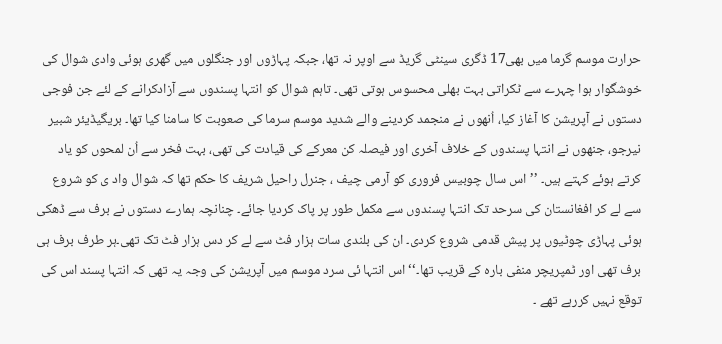حرارت موسم گرما میں بھی17 ڈگری سینٹی گریڈ سے اوپر نہ تھا، جبکہ پہاڑوں اور جنگلوں میں گھری ہوئی وادی شوال کی خوشگوار ہوا چہرے سے ٹکراتی بہت بھلی محسوس ہوتی تھی۔ تاہم شوال کو انتہا پسندوں سے آزادکرانے کے لئے جن فوجی دستوں نے آپریشن کا آغاز کیا، اُنھوں نے منجمد کردینے والے شدید موسم سرما کی صعوبت کا سامنا کیا تھا۔ بریگیڈیئر شبیر نیرجو، جنھوں نے انتہا پسندوں کے خلاف آخری اور فیصلہ کن معرکے کی قیادت کی تھی، بہت فخر سے اُن لمحوں کو یاد کرتے ہوئے کہتے ہیں۔ ’’اس سال چوبیس فروری کو آرمی چیف ، جنرل راحیل شریف کا حکم تھا کہ شوال واد ی کو شروع سے لے کر افغانستان کی سرحد تک انتہا پسندوں سے مکمل طور پر پاک کردیا جائے۔ چنانچہ ہمارے دستوں نے برف سے ڈھکی ہوئی پہاڑی چوٹیوں پر پیش قدمی شروع کردی۔ ان کی بلندی سات ہزار فٹ سے لے کر دس ہزار فٹ تک تھی۔ہر طرف برف ہی برف تھی اور ٹمپریچر منفی بارہ کے قریب تھا۔‘‘ اس انتہا ئی سرد موسم میں آپریشن کی وجہ یہ تھی کہ انتہا پسند اس کی توقع نہیں کررہے تھے ۔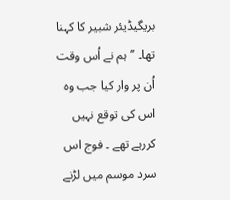بریگیڈیئر شبیر کا کہنا تھا۔ ’’ہم نے اُس وقت اُن پر وار کیا جب وہ اس کی توقع نہیں کررہے تھے ۔ فوج اس سرد موسم میں لڑنے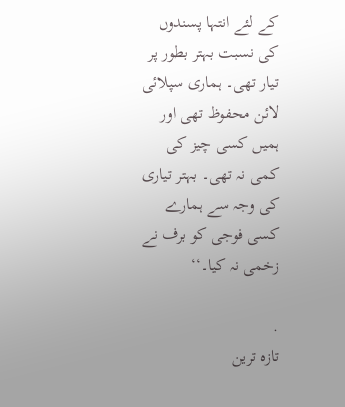کے لئے انتہا پسندوں کی نسبت بہتر بطور پر تیار تھی۔ ہماری سپلائی لائن محفوظ تھی اور ہمیں کسی چیز کی کمی نہ تھی۔ بہتر تیاری کی وجہ سے ہمارے کسی فوجی کو برف نے زخمی نہ کیا۔‘‘

.
تازہ ترین